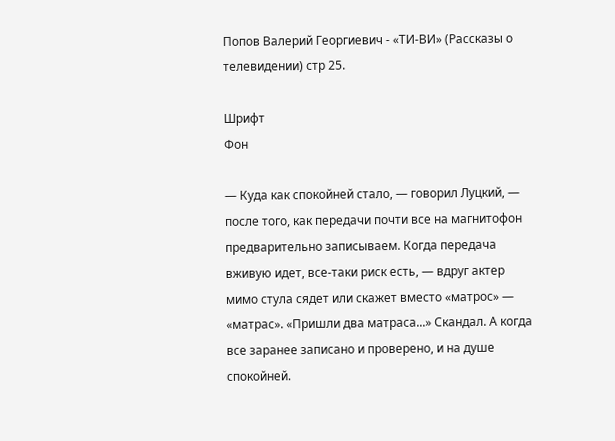Попов Валерий Георгиевич - «ТИ-ВИ» (Рассказы о телевидении) стр 25.

Шрифт
Фон

— Куда как спокойней стало, — говорил Луцкий, — после того, как передачи почти все на магнитофон предварительно записываем. Когда передача вживую идет, все-таки риск есть, — вдруг актер мимо стула сядет или скажет вместо «матрос» — «матрас». «Пришли два матраса...» Скандал. А когда все заранее записано и проверено, и на душе спокойней.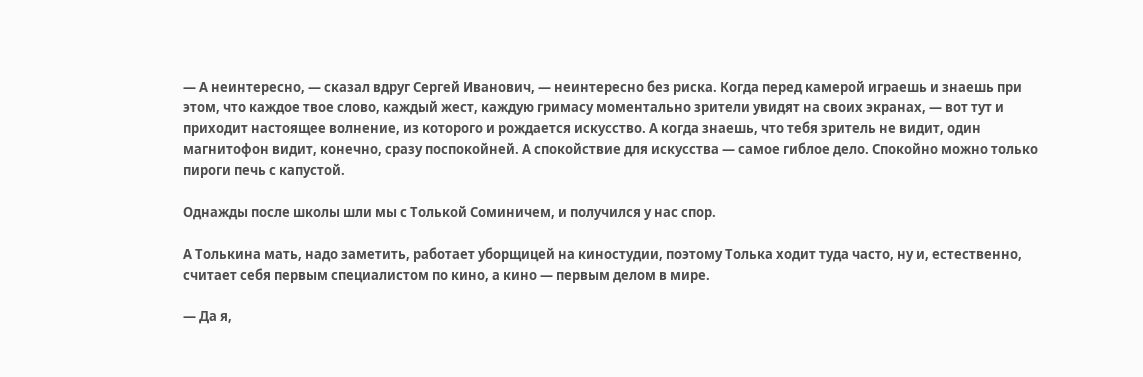— А неинтересно, — сказал вдруг Сергей Иванович, — неинтересно без риска. Когда перед камерой играешь и знаешь при этом, что каждое твое слово, каждый жест, каждую гримасу моментально зрители увидят на своих экранах, — вот тут и приходит настоящее волнение, из которого и рождается искусство. А когда знаешь, что тебя зритель не видит, один магнитофон видит, конечно, сразу поспокойней. А спокойствие для искусства — самое гиблое дело. Спокойно можно только пироги печь с капустой.

Однажды после школы шли мы с Толькой Соминичем, и получился у нас спор.

А Толькина мать, надо заметить, работает уборщицей на киностудии, поэтому Толька ходит туда часто, ну и, естественно, считает себя первым специалистом по кино, а кино — первым делом в мире.

— Да я,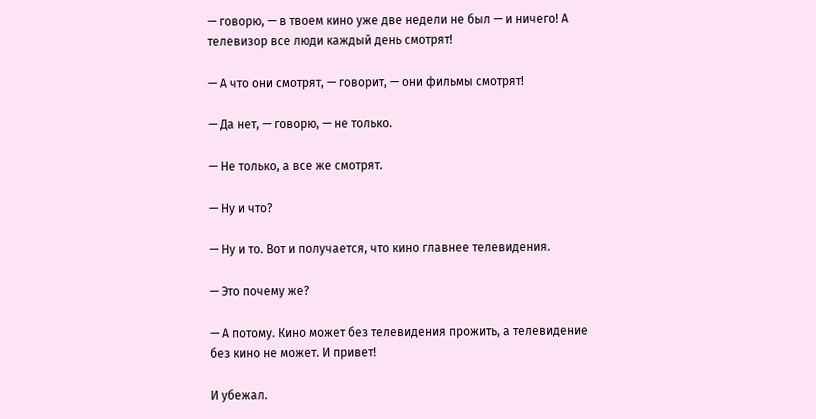— говорю, — в твоем кино уже две недели не был — и ничего! А телевизор все люди каждый день смотрят!

— А что они смотрят, — говорит, — они фильмы смотрят!

— Да нет, — говорю, — не только.

— Не только, а все же смотрят.

— Ну и что?

— Ну и то. Вот и получается, что кино главнее телевидения.

— Это почему же?

— А потому. Кино может без телевидения прожить, а телевидение без кино не может. И привет!

И убежал.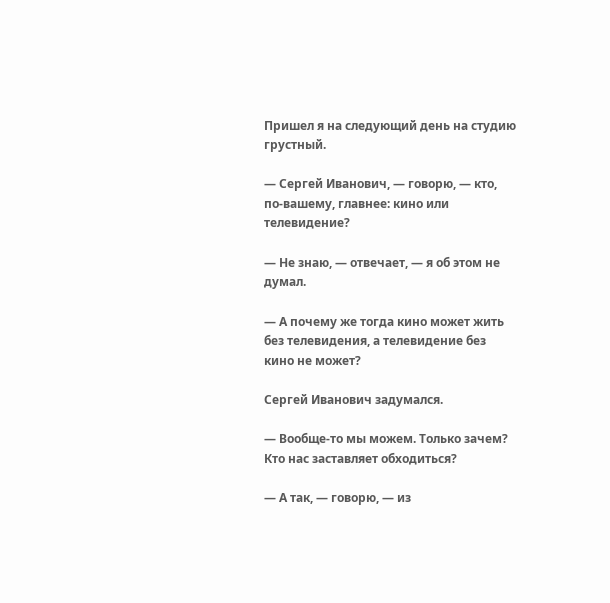Пришел я на следующий день на студию грустный.

— Сергей Иванович, — говорю, — кто, по-вашему, главнее: кино или телевидение?

— Не знаю, — отвечает, — я об этом не думал.

— А почему же тогда кино может жить без телевидения, а телевидение без кино не может?

Сергей Иванович задумался.

— Вообще-то мы можем. Только зачем? Кто нас заставляет обходиться?

— А так, — говорю, — из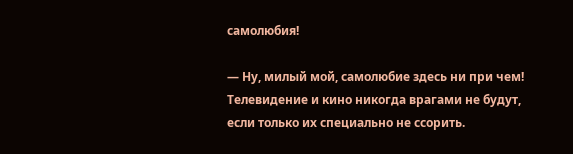самолюбия!

— Ну, милый мой, самолюбие здесь ни при чем! Телевидение и кино никогда врагами не будут, если только их специально не ссорить.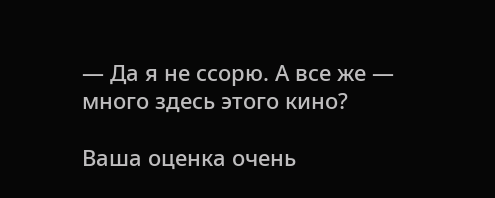— Да я не ссорю. А все же — много здесь этого кино?

Ваша оценка очень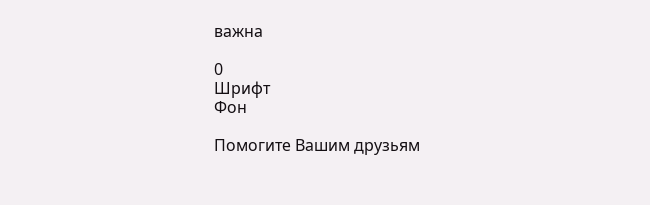важна

0
Шрифт
Фон

Помогите Вашим друзьям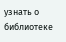узнать о библиотеке